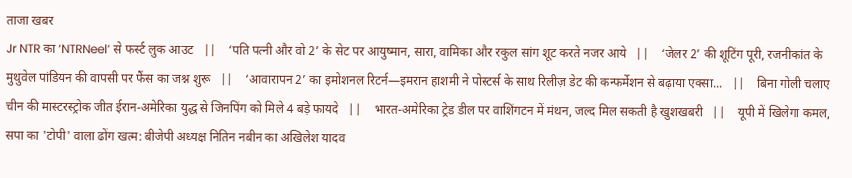ताजा खबर
Jr NTR का ‘NTRNeel’ से फर्स्ट लुक आउट   ||    ‘पति पत्नी और वो 2’ के सेट पर आयुष्मान, सारा, वामिका और रकुल सांग शूट करते नजर आये   ||    ‘जेलर 2’ की शूटिंग पूरी, रजनीकांत के मुथुवेल पांडियन की वापसी पर फैंस का जश्न शुरू   ||    ‘आवारापन 2’ का इमोशनल रिटर्न—इमरान हाशमी ने पोस्टर्स के साथ रिलीज़ डेट की कन्फर्मेशन से बढ़ाया एक्सा...   ||    बिना गोली चलाए चीन की मास्टरस्ट्रोक जीत ईरान-अमेरिका युद्ध से जिनपिंग को मिले 4 बड़े फायदे   ||    भारत-अमेरिका ट्रेड डील पर वाशिंगटन में मंथन, जल्द मिल सकती है खुशखबरी   ||    यूपी में खिलेगा कमल, सपा का 'टोपी' वाला ढोंग खत्म: बीजेपी अध्यक्ष नितिन नबीन का अखिलेश यादव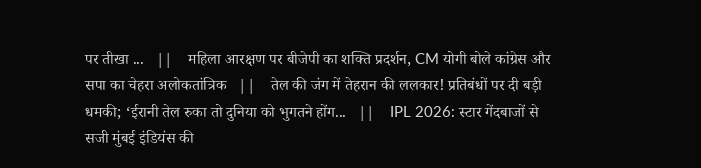पर तीखा ...   ||    महिला आरक्षण पर बीजेपी का शक्ति प्रदर्शन, CM योगी बोले कांग्रेस और सपा का चेहरा अलोकतांत्रिक   ||    तेल की जंग में तेहरान की ललकार! प्रतिबंधों पर दी बड़ी धमकी; ‘ईरानी तेल रुका तो दुनिया को भुगतने होंग...   ||    IPL 2026: स्टार गेंदबाजों से सजी मुंबई इंडियंस की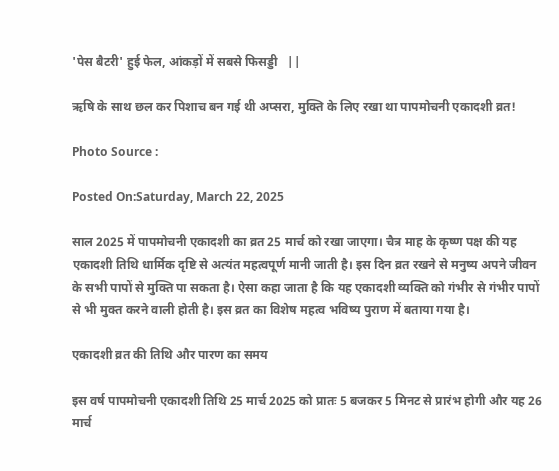'पेस बैटरी' हुई फेल, आंकड़ों में सबसे फिसड्डी   ||

ऋषि के साथ छल कर पिशाच बन गई थी अप्सरा, मुक्ति के लिए रखा था पापमोचनी एकादशी व्रत!

Photo Source :

Posted On:Saturday, March 22, 2025

साल 2025 में पापमोचनी एकादशी का व्रत 25 मार्च को रखा जाएगा। चैत्र माह के कृष्ण पक्ष की यह एकादशी तिथि धार्मिक दृष्टि से अत्यंत महत्वपूर्ण मानी जाती है। इस दिन व्रत रखने से मनुष्य अपने जीवन के सभी पापों से मुक्ति पा सकता है। ऐसा कहा जाता है कि यह एकादशी व्यक्ति को गंभीर से गंभीर पापों से भी मुक्त करने वाली होती है। इस व्रत का विशेष महत्व भविष्य पुराण में बताया गया है।

एकादशी व्रत की तिथि और पारण का समय

इस वर्ष पापमोचनी एकादशी तिथि 25 मार्च 2025 को प्रातः 5 बजकर 5 मिनट से प्रारंभ होगी और यह 26 मार्च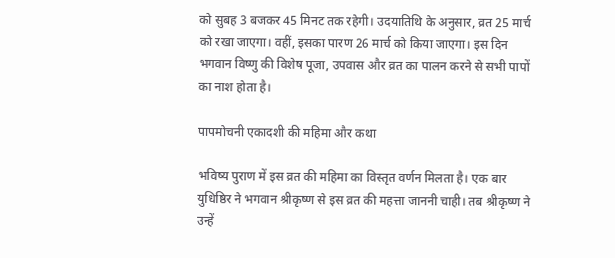को सुबह 3 बजकर 45 मिनट तक रहेगी। उदयातिथि के अनुसार, व्रत 25 मार्च को रखा जाएगा। वहीं, इसका पारण 26 मार्च को किया जाएगा। इस दिन भगवान विष्णु की विशेष पूजा, उपवास और व्रत का पालन करने से सभी पापों का नाश होता है।

पापमोचनी एकादशी की महिमा और कथा

भविष्य पुराण में इस व्रत की महिमा का विस्तृत वर्णन मिलता है। एक बार युधिष्ठिर ने भगवान श्रीकृष्ण से इस व्रत की महत्ता जाननी चाही। तब श्रीकृष्ण ने उन्हें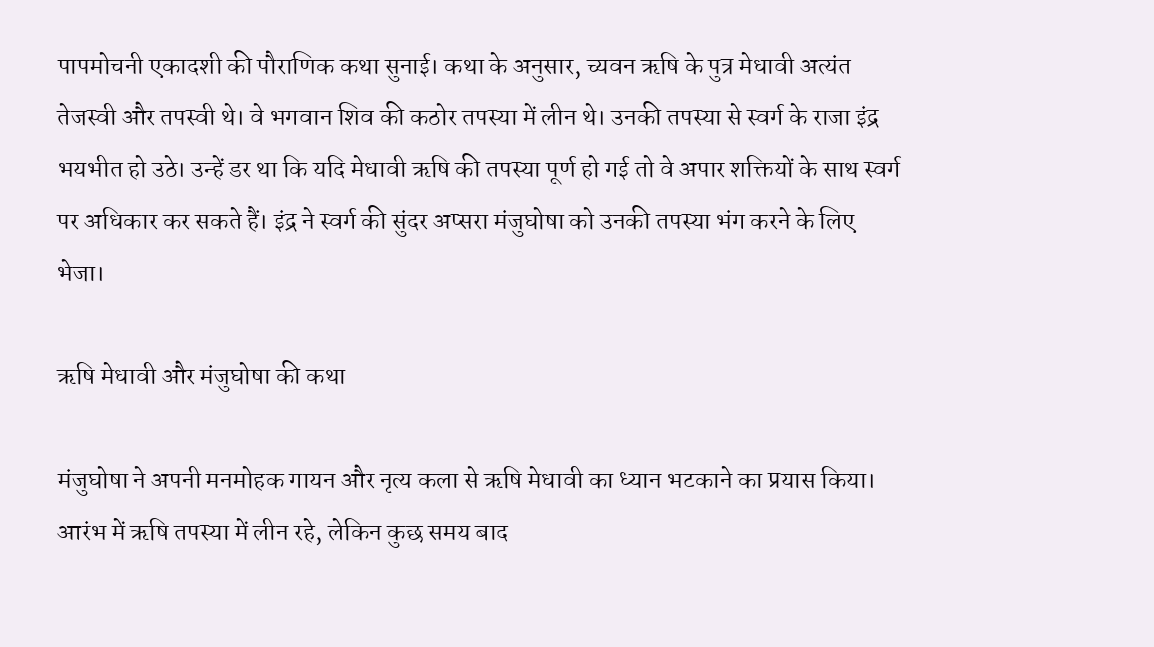पापमोचनी एकादशी की पौराणिक कथा सुनाई। कथा के अनुसार, च्यवन ऋषि के पुत्र मेधावी अत्यंत तेजस्वी और तपस्वी थे। वे भगवान शिव की कठोर तपस्या में लीन थे। उनकी तपस्या से स्वर्ग के राजा इंद्र भयभीत हो उठे। उन्हें डर था कि यदि मेधावी ऋषि की तपस्या पूर्ण हो गई तो वे अपार शक्तियों के साथ स्वर्ग पर अधिकार कर सकते हैं। इंद्र ने स्वर्ग की सुंदर अप्सरा मंजुघोषा को उनकी तपस्या भंग करने के लिए भेजा।

ऋषि मेधावी और मंजुघोषा की कथा

मंजुघोषा ने अपनी मनमोहक गायन और नृत्य कला से ऋषि मेधावी का ध्यान भटकाने का प्रयास किया। आरंभ में ऋषि तपस्या में लीन रहे, लेकिन कुछ समय बाद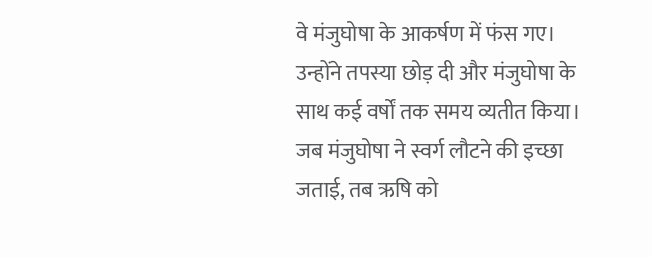वे मंजुघोषा के आकर्षण में फंस गए। उन्होंने तपस्या छोड़ दी और मंजुघोषा के साथ कई वर्षों तक समय व्यतीत किया। जब मंजुघोषा ने स्वर्ग लौटने की इच्छा जताई, तब ऋषि को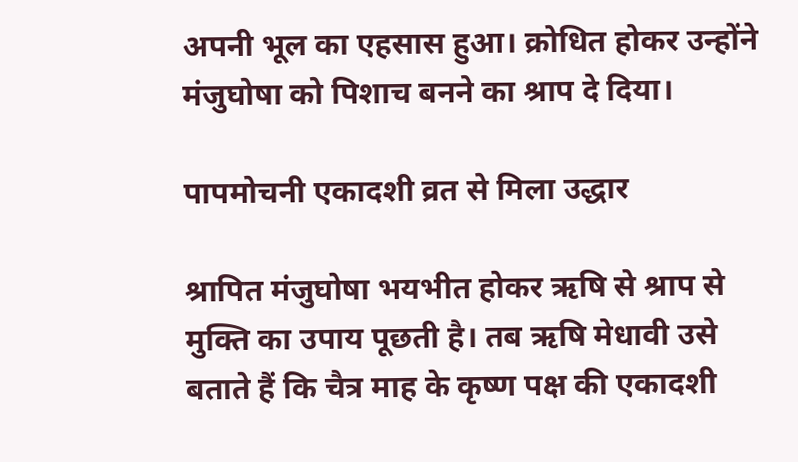अपनी भूल का एहसास हुआ। क्रोधित होकर उन्होंने मंजुघोषा को पिशाच बनने का श्राप दे दिया।

पापमोचनी एकादशी व्रत से मिला उद्धार

श्रापित मंजुघोषा भयभीत होकर ऋषि से श्राप से मुक्ति का उपाय पूछती है। तब ऋषि मेधावी उसे बताते हैं कि चैत्र माह के कृष्ण पक्ष की एकादशी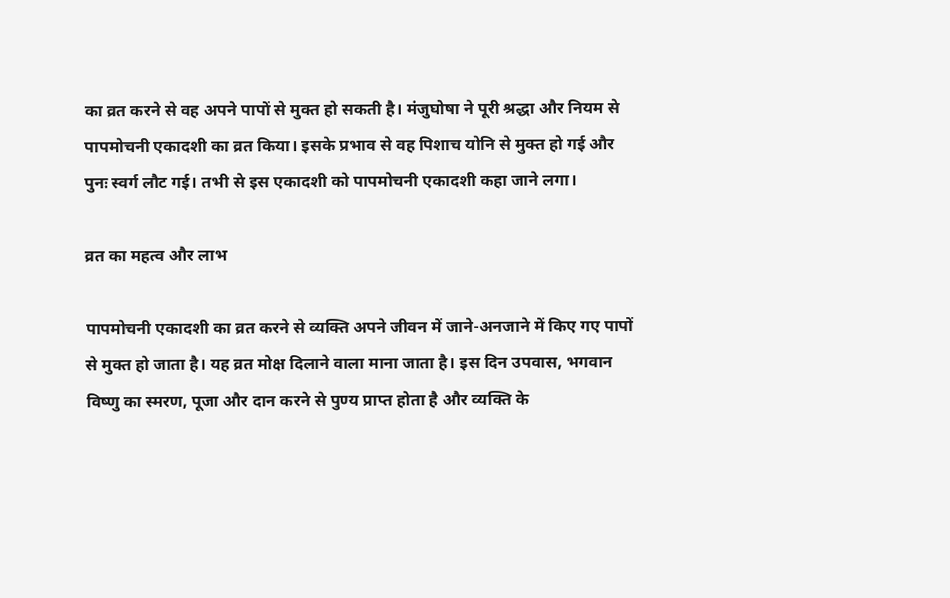का व्रत करने से वह अपने पापों से मुक्त हो सकती है। मंजुघोषा ने पूरी श्रद्धा और नियम से पापमोचनी एकादशी का व्रत किया। इसके प्रभाव से वह पिशाच योनि से मुक्त हो गई और पुनः स्वर्ग लौट गई। तभी से इस एकादशी को पापमोचनी एकादशी कहा जाने लगा।

व्रत का महत्व और लाभ

पापमोचनी एकादशी का व्रत करने से व्यक्ति अपने जीवन में जाने-अनजाने में किए गए पापों से मुक्त हो जाता है। यह व्रत मोक्ष दिलाने वाला माना जाता है। इस दिन उपवास, भगवान विष्णु का स्मरण, पूजा और दान करने से पुण्य प्राप्त होता है और व्यक्ति के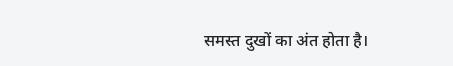समस्त दुखों का अंत होता है।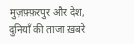मुज़फ़्फ़रपुर और देश, दुनियाँ की ताजा ख़बरे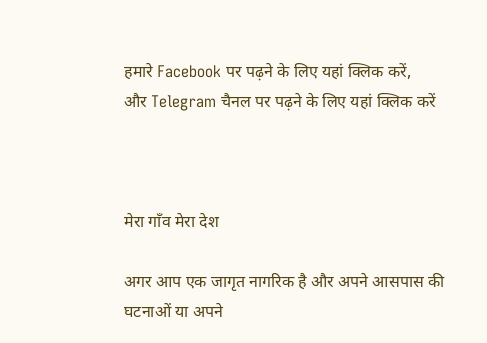हमारे Facebook पर पढ़ने के लिए यहां क्लिक करें,
और Telegram चैनल पर पढ़ने के लिए यहां क्लिक करें



मेरा गाँव मेरा देश

अगर आप एक जागृत नागरिक है और अपने आसपास की घटनाओं या अपने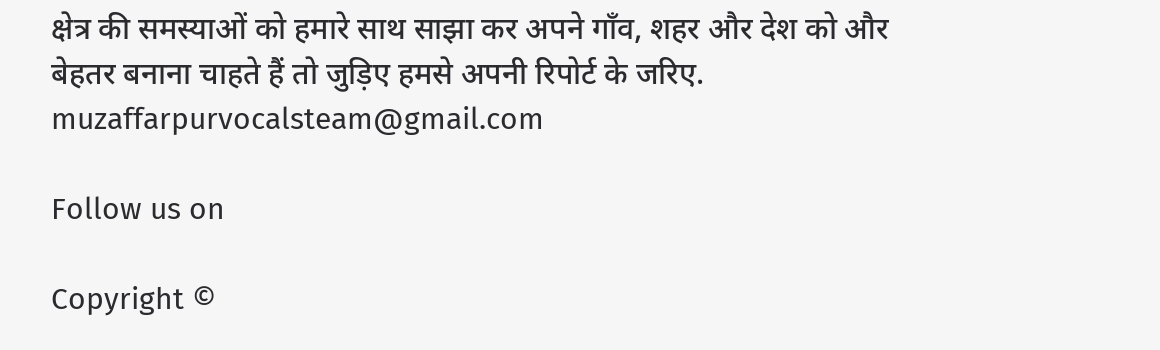क्षेत्र की समस्याओं को हमारे साथ साझा कर अपने गाँव, शहर और देश को और बेहतर बनाना चाहते हैं तो जुड़िए हमसे अपनी रिपोर्ट के जरिए. muzaffarpurvocalsteam@gmail.com

Follow us on

Copyright ©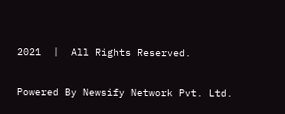2021  |  All Rights Reserved.

Powered By Newsify Network Pvt. Ltd.